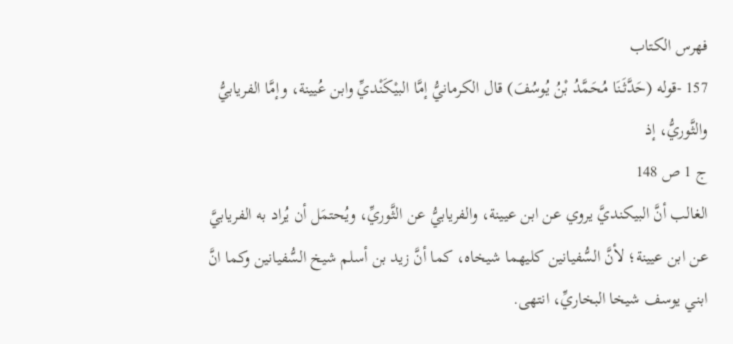فهرس الكتاب
157 -قوله (حَدَّثَنَا مُحَمَّدُ بْنُ يُوسُفَ) قال الكرمانيُّ إمَّا البيْكَنْديِّ وابن عُيينة، وإمَّا الفريابيُّ والثَّوريُّ، إذ
ج 1 ص 148
الغالب أنَّ البيكنديَّ يروي عن ابن عيينة، والفريابيُّ عن الثَّوريِّ، ويُحتمَل أن يُراد به الفريابيَّ عن ابن عيينة؛ لأنَّ السُّفيانين كليهما شيخاه، كما أنَّ زيد بن أسلم شيخ السُّفيانين وكما انَّ ابني يوسف شيخا البخاريِّ، انتهى.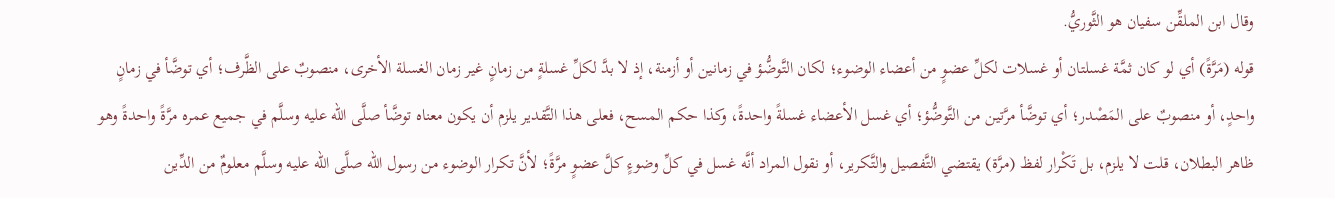وقال ابن الملقِّن سفيان هو الثَّوريُّ.
قوله (مَرَّةً) أي لو كان ثمَّة غسلتان أو غسلات لكلِّ عضوٍ من أعضاء الوضوء؛ لكان التَّوضُّؤ في زمانين أو أزمنة، إذ لا بدَّ لكلِّ غسلةٍ من زمانٍ غير زمان الغسلة الأخرى، منصوبٌ على الظَّرف؛ أي توضَّأ في زمانٍ واحدٍ، أو منصوبٌ على المَصْدر؛ أي توضَّأ مرَّتين من التَّوضُّؤ؛ أي غسل الأعضاء غسلةً واحدةً، وكذا حكم المسح، فعلى هذا التَّقدير يلزم أن يكون معناه توضَّأ صلَّى الله عليه وسلَّم في جميع عمره مرَّةً واحدةً وهو ظاهر البطلان، قلت لا يلزم، بل تَكْرار لفظ (مرَّة) يقتضي التَّفصيل والتَّكرير، أو نقول المراد أنَّه غسل في كلِّ وضوءٍ كلَّ عضوٍ مرَّةً؛ لأنَّ تكرار الوضوء من رسول الله صلَّى الله عليه وسلَّم معلومٌ من الدِّين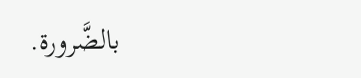بالضَّرورة.